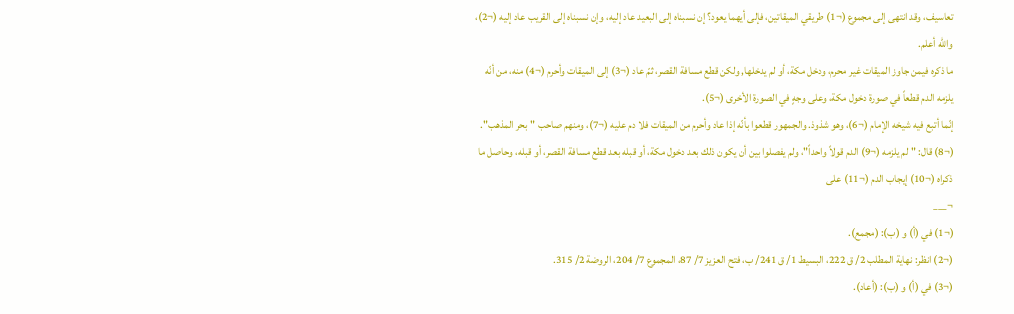تعاسيف، وقد انتهى إلى مجموع (¬1) طريقي الميقاتين، فإلى أيهما يعود؟ إن نسبناه إلى البعيد عاد إليه، وإن نسبناه إلى القريب عاد إليه (¬2)، والله أعلم.
ما ذكره فيمن جاوز الميقات غير محرم، ودخل مكة، أو لم يدخلها, ولكن قطع مسافة القصر، ثمّ عاد (¬3) إلى الميقات وأحرم (¬4) منه، من أنّه يلزمه الدم قطعاً في صورة دخول مكة، وعلى وجهٍ في الصورة الأخرى (¬5).
إنّما أتبع فيه شيخه الإمام (¬6)، وهو شذوذ. والجمهور قطعوا بأنّه إذا عاد وأحرم من الميقات فلا دم عليه (¬7)، ومنهم صاحب "بحر المذهب". (¬8) قال: "لم يلزمه (¬9) الدم قولاً واحداً"، ولم يفصلوا بين أن يكون ذلك بعد دخول مكة، أو قبله بعد قطع مسافة القصر، أو قبله، وحاصل ما ذكراه (¬10) إيجاب الدم (¬11) على
¬___
(¬1) في (أ) و (ب): (مجمع).
(¬2) انظر: نهاية المطلب 2/ ق 222، البسيط 1/ ق 241/ ب، فتح العزيز 7/ 87، المجموع 7/ 204، الروضة 2/ 315.
(¬3) في (أ) و (ب): (أعاد).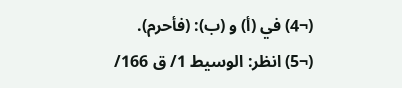(¬4) في (أ) و (ب): (فأحرم).
(¬5) انظر: الوسيط 1/ ق 166/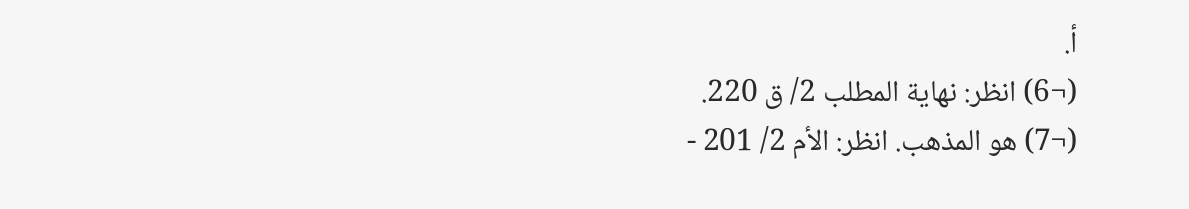أ.
(¬6) انظر: نهاية المطلب 2/ ق 220.
(¬7) هو المذهب. انظر: الأم 2/ 201 -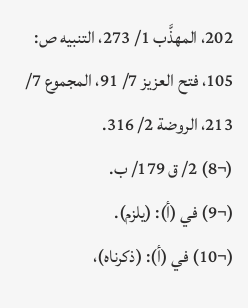202، المهذَّب 1/ 273، التنبيه ص: 105، فتح العزيز 7/ 91، المجموع 7/ 213، الروضة 2/ 316.
(¬8) 2/ ق 179/ ب.
(¬9) في (أ): (يلزم).
(¬10) في (أ): (ذكرناه)،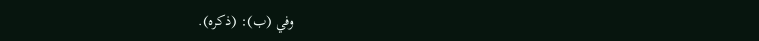وفي (ب): (ذكره).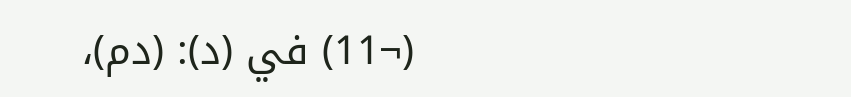(¬11) في (د): (دم)،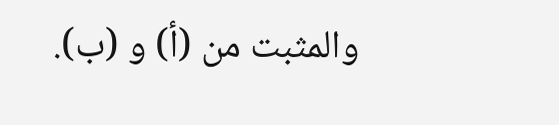والمثبت من (أ) و (ب).